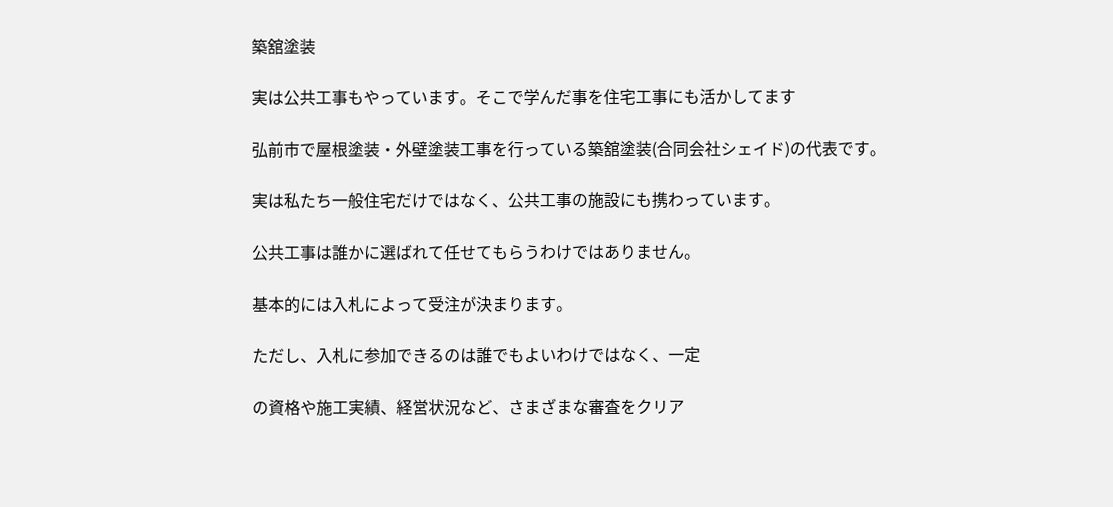築舘塗装

実は公共工事もやっています。そこで学んだ事を住宅工事にも活かしてます

弘前市で屋根塗装・外壁塗装工事を行っている築舘塗装(合同会社シェイド)の代表です。

実は私たち一般住宅だけではなく、公共工事の施設にも携わっています。

公共工事は誰かに選ばれて任せてもらうわけではありません。

基本的には入札によって受注が決まります。

ただし、入札に参加できるのは誰でもよいわけではなく、一定

の資格や施工実績、経営状況など、さまざまな審査をクリア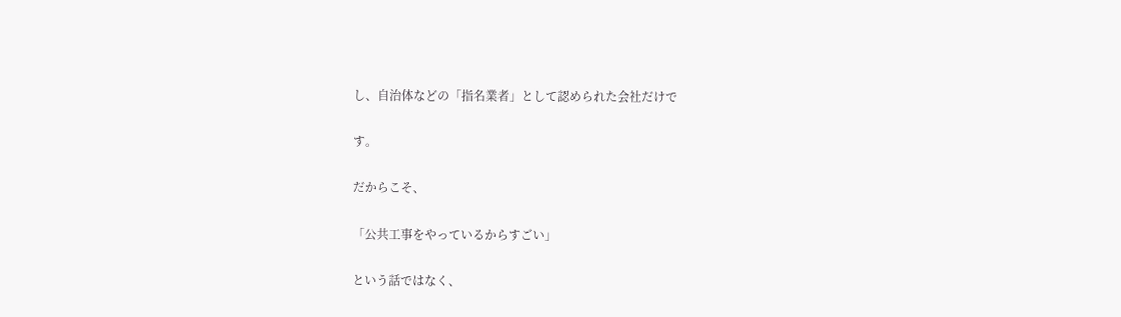し、自治体などの「指名業者」として認められた会社だけで

す。

だからこそ、

「公共工事をやっているからすごい」

という話ではなく、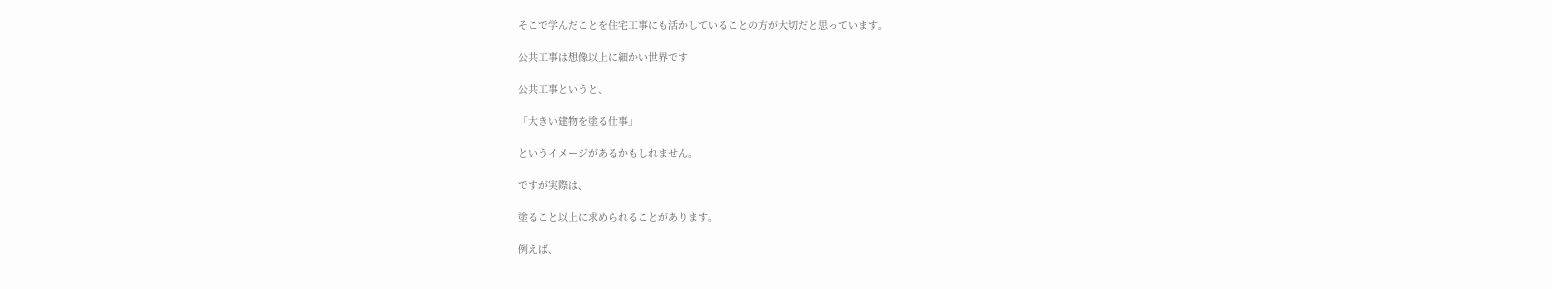そこで学んだことを住宅工事にも活かしていることの方が大切だと思っています。

公共工事は想像以上に細かい世界です

公共工事というと、

「大きい建物を塗る仕事」

というイメージがあるかもしれません。

ですが実際は、

塗ること以上に求められることがあります。

例えば、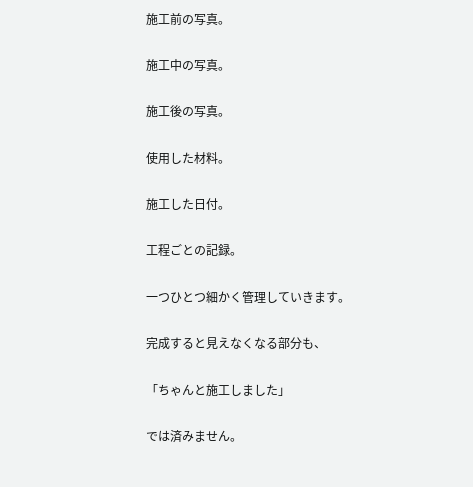施工前の写真。

施工中の写真。

施工後の写真。

使用した材料。

施工した日付。

工程ごとの記録。

一つひとつ細かく管理していきます。

完成すると見えなくなる部分も、

「ちゃんと施工しました」

では済みません。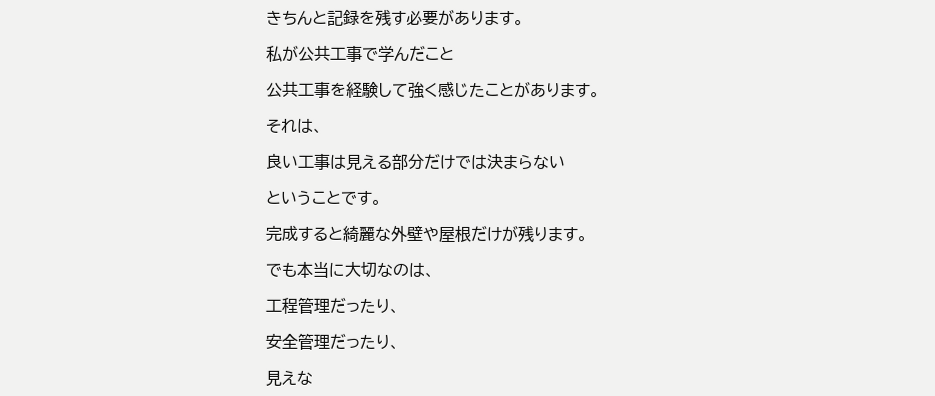きちんと記録を残す必要があります。

私が公共工事で学んだこと

公共工事を経験して強く感じたことがあります。

それは、

良い工事は見える部分だけでは決まらない

ということです。

完成すると綺麗な外壁や屋根だけが残ります。

でも本当に大切なのは、

工程管理だったり、

安全管理だったり、

見えな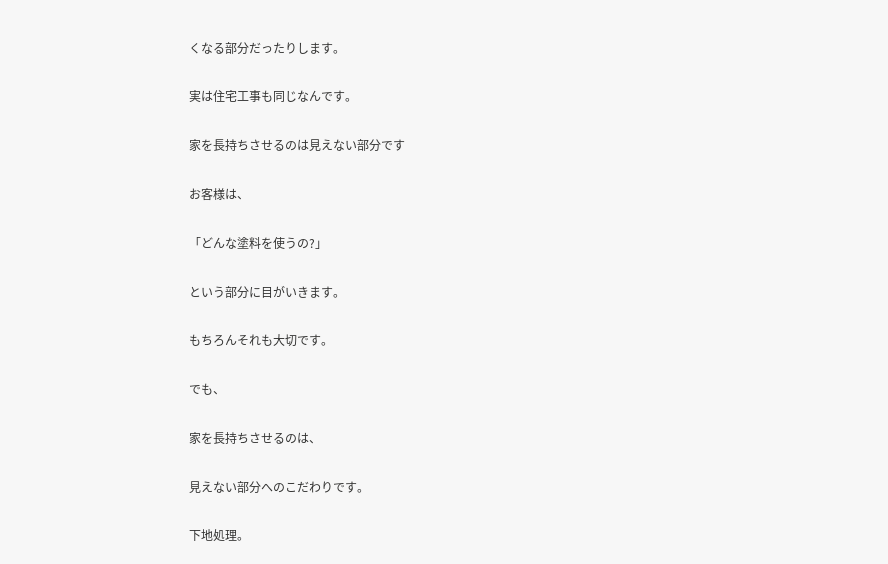くなる部分だったりします。

実は住宅工事も同じなんです。

家を長持ちさせるのは見えない部分です

お客様は、

「どんな塗料を使うの?」

という部分に目がいきます。

もちろんそれも大切です。

でも、

家を長持ちさせるのは、

見えない部分へのこだわりです。

下地処理。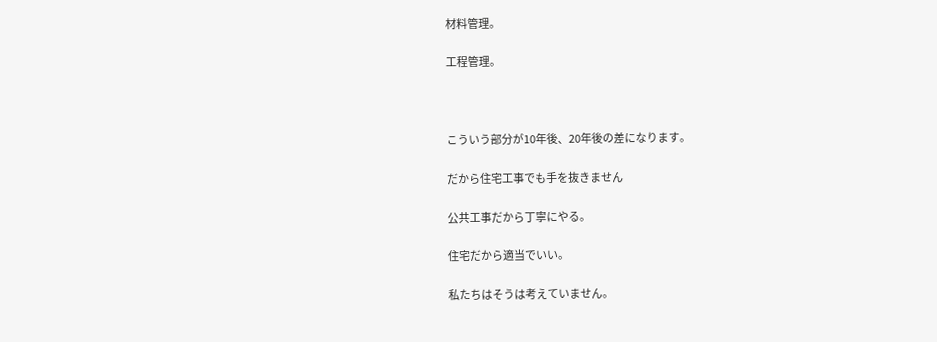材料管理。

工程管理。



こういう部分が10年後、20年後の差になります。

だから住宅工事でも手を抜きません

公共工事だから丁寧にやる。

住宅だから適当でいい。

私たちはそうは考えていません。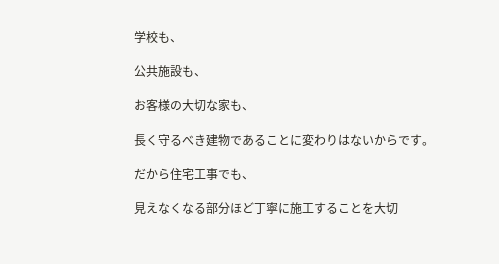学校も、

公共施設も、

お客様の大切な家も、

長く守るべき建物であることに変わりはないからです。

だから住宅工事でも、

見えなくなる部分ほど丁寧に施工することを大切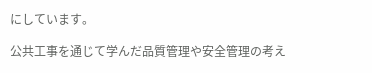にしています。

公共工事を通じて学んだ品質管理や安全管理の考え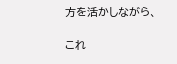方を活かしながら、

これ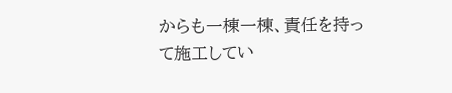からも一棟一棟、責任を持って施工してい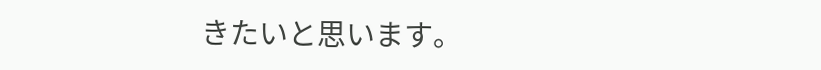きたいと思います。